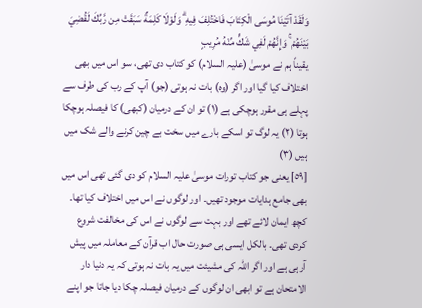وَلَقَدْ آتَيْنَا مُوسَى الْكِتَابَ فَاخْتُلِفَ فِيهِ ۗ وَلَوْلَا كَلِمَةٌ سَبَقَتْ مِن رَّبِّكَ لَقُضِيَ بَيْنَهُمْ ۚ وَإِنَّهُمْ لَفِي شَكٍّ مِّنْهُ مُرِيبٍ
یقیناً ہم نے موسیٰ (علیہ السلام) کو کتاب دی تھی، سو اس میں بھی اختلاف کیا گیا اور اگر (وہ) بات نہ ہوتی (جو) آپ کے رب کی طرف سے پہلے ہی مقرر ہوچکی ہے (١) تو ان کے درمیان (کبھی) کا فیصلہ ہوچکا ہوتا (٢) یہ لوگ تو اسکے بارے میں سخت بے چین کرنے والے شک میں ہیں (٣)
[٥٩] یعنی جو کتاب تورات موسیٰ علیہ السلام کو دی گئی تھی اس میں بھی جامع ہدایات موجود تھیں۔ اور لوگوں نے اس میں اختلاف کیا تھا۔ کچھ ایمان لائے تھے اور بہت سے لوگوں نے اس کی مخالفت شروع کردی تھی۔ بالکل ایسی ہی صورت حال اب قرآن کے معاملہ میں پیش آرہی ہے اور اگر اللہ کی مشیئت میں یہ بات نہ ہوتی کہ یہ دنیا دار الامتحان ہے تو ابھی ان لوگوں کے درمیان فیصلہ چکا دیا جاتا جو اپنے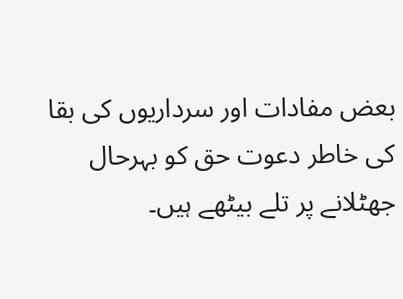بعض مفادات اور سرداریوں کی بقا کی خاطر دعوت حق کو بہرحال جھٹلانے پر تلے بیٹھے ہیں۔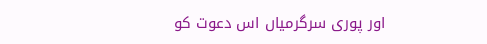اور پوری سرگرمیاں اس دعوت کو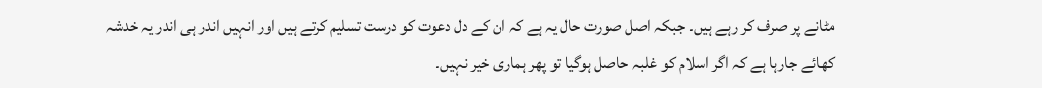مٹانے پر صرف کر رہے ہیں۔ جبکہ اصل صورت حال یہ ہے کہ ان کے دل دعوت کو درست تسلیم کرتے ہیں اور انہیں اندر ہی اندر یہ خدشہ کھائے جارہا ہے کہ اگر اسلام کو غلبہ حاصل ہوگیا تو پھر ہماری خیر نہیں۔